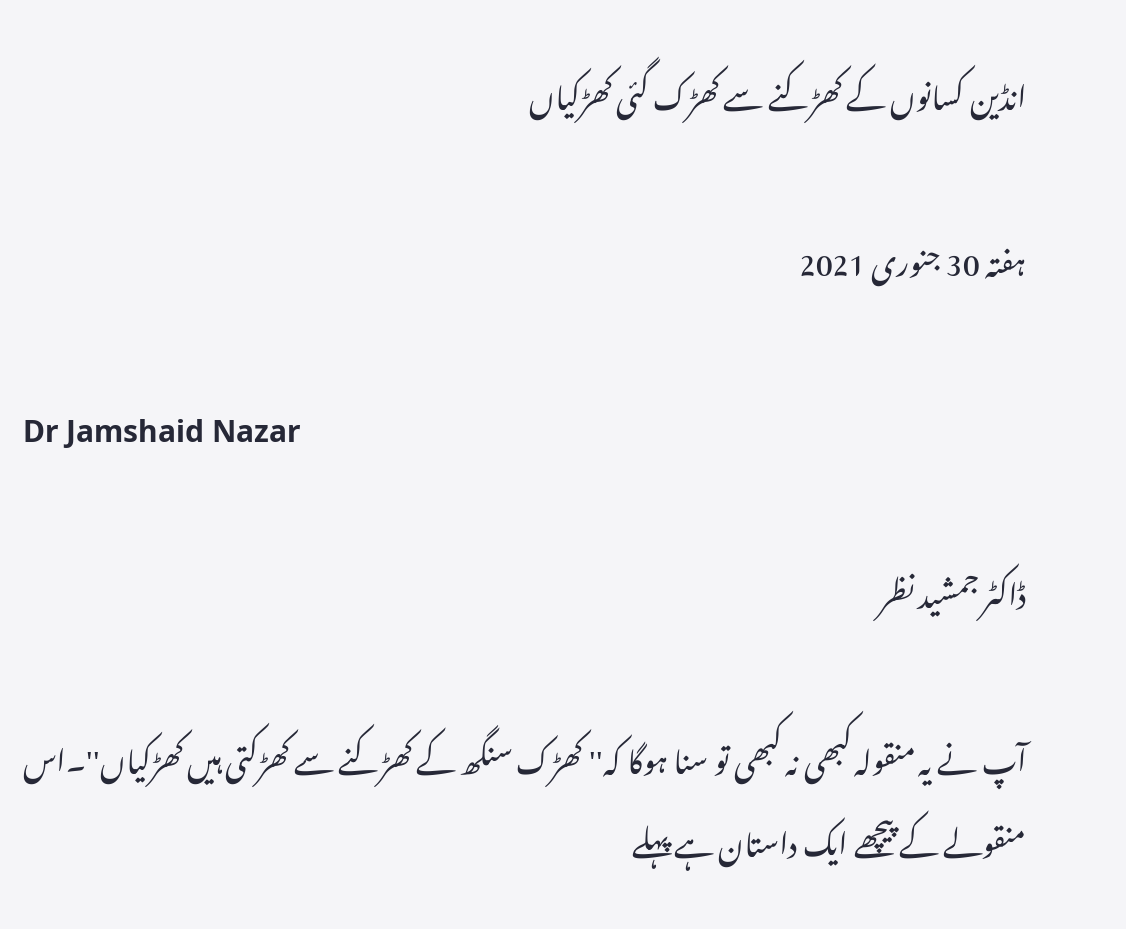انڈین کسانوں کے کھڑکنے سے کھڑک گئی کھڑکیاں

ہفتہ 30 جنوری 2021

Dr Jamshaid Nazar

ڈاکٹر جمشید نظر

آپ نے یہ منقولہ کبھی نہ کبھی تو سنا ہوگا کہ'' کھڑک سنگھ کے کھڑکنے سے کھڑکتی ہیں کھڑکیاں''۔اس منقولے کے پیچھے ایک داستان ہے پہلے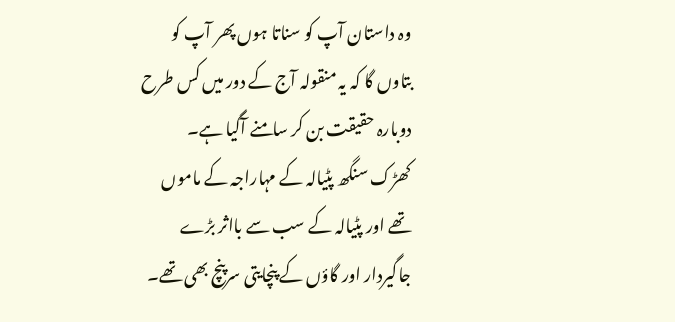وہ داستان آپ کو سناتا ہوں پھر آپ کو بتاوں گا کہ یہ منقولہ آج کے دور میں کس طرح دوبارہ حقیقت بن کر سامنے آگیا ہے۔
کھڑک سنگھ پٹیالہ کے مہاراجہ کے ماموں تھے اور پٹیالہ کے سب سے بااثر بڑے جاگیردار اور گاؤں کے پنچایتی سرپنچ بھی تھے۔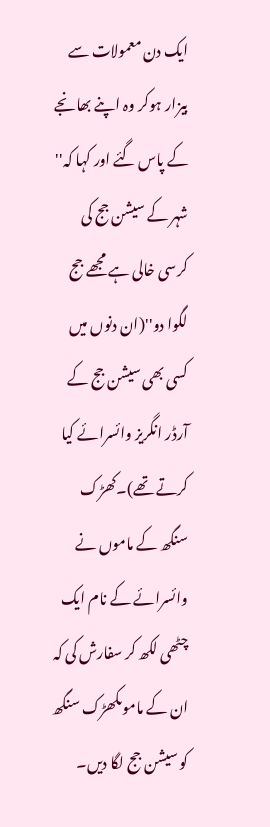ایک دن معمولات سے بیزار ہوکر وہ اپنے بھانجے کے پاس گئے اور کہا کہ'' شہر کے سیشن جج کی کرسی خالی ہے مجھے جج لگوا دو''(ان دنوں میں کسی بھی سیشن جج کے آرڈر انگریز وائسرائے کیا کرتے تھے)۔کھڑک سنگھ کے ماموں نے وائسرائے کے نام ایک چٹھی لکھ کر سفارش کی کہ ان کے ماموںکھڑک سنگھ کو سیشن جج لگا دیں۔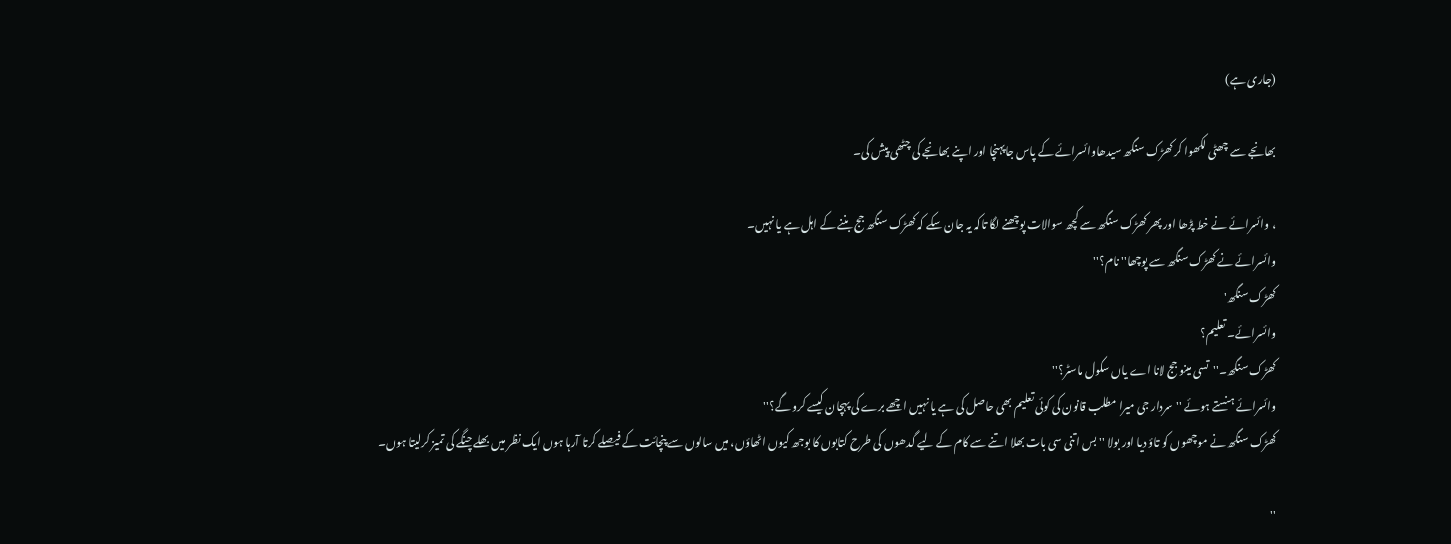(جاری ہے)

بھانجے سے چھٹی لکھوا کر کھڑک سنگھ سیدھاوائسرائے کے پاس جاپہنچا اور اپنے بھانجے کی چٹھی پیش کی۔

، وائسرائے نے خط پڑھا اور پھر کھڑک سنگھ سے کچھ سوالات پوچھنے لگا تاکہ یہ جان سکے کہ کھڑک سنگھ جج بننے کے اہل ہے یا نہیں۔
وائسرائے نے کھڑک سنگھ سے پوچھا'' نام؟''
کھڑک سنگھ'
وائسرائے۔ تعلیم؟
کھڑک سنگھ۔''تسی مینو جج لانا اے یاں سکول ماسٹر؟''
وائسرائے ہنستے ہوئے ''سردار جی میرا مطلب قانون کی کوئی تعلیم بھی حاصل کی ہے یا نہیں اچھے برے کی پہچان کیسے کرو گے؟''
کھڑک سنگھ نے موچھوں کو تاؤ دیا اور بولا ''بس اتنی سی بات بھلا اتنے سے کام کے لیے گدھوں کی طرح کتابوں کا بوجھ کیوں اٹھاؤں، میں سالوں سے پنچائت کے فیصلے کرتا آرہا ہوں ایک نظر میں بھلے چنگے کی تمیز کرلیتا ہوں۔

''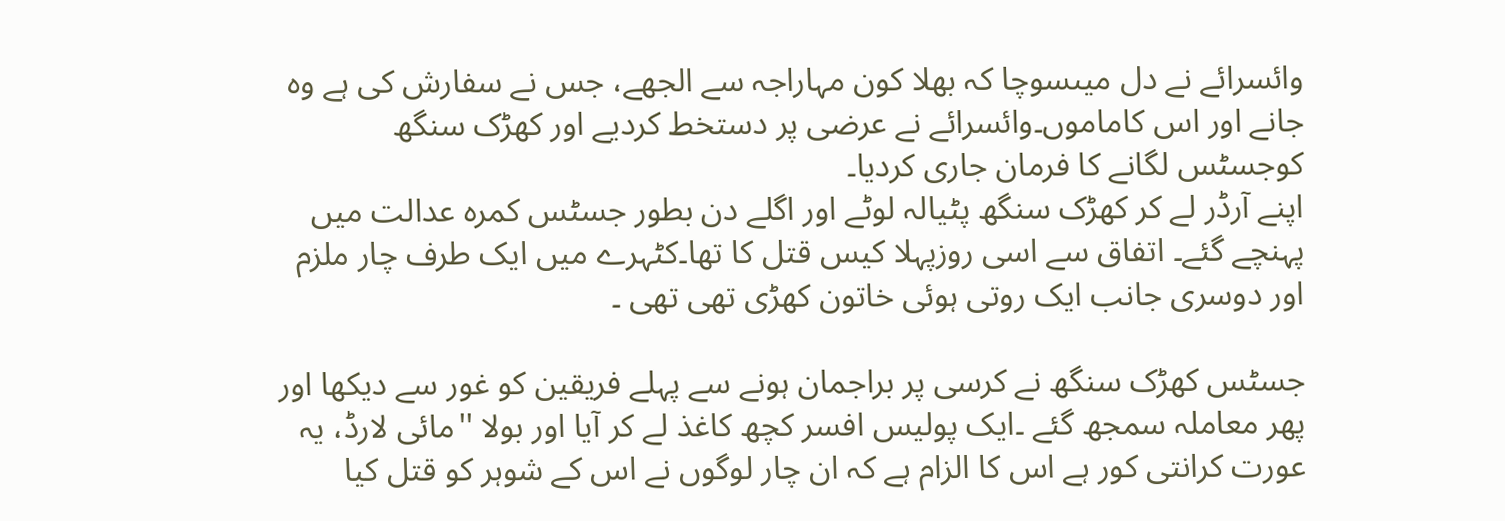وائسرائے نے دل میںسوچا کہ بھلا کون مہاراجہ سے الجھے، جس نے سفارش کی ہے وہ جانے اور اس کاماموں۔وائسرائے نے عرضی پر دستخط کردیے اور کھڑک سنگھ کوجسٹس لگانے کا فرمان جاری کردیا۔
اپنے آرڈر لے کر کھڑک سنگھ پٹیالہ لوٹے اور اگلے دن بطور جسٹس کمرہ عدالت میں پہنچے گئے۔ اتفاق سے اسی روزپہلا کیس قتل کا تھا۔کٹہرے میں ایک طرف چار ملزم اور دوسری جانب ایک روتی ہوئی خاتون کھڑی تھی تھی ۔

جسٹس کھڑک سنگھ نے کرسی پر براجمان ہونے سے پہلے فریقین کو غور سے دیکھا اور پھر معاملہ سمجھ گئے ۔ایک پولیس افسر کچھ کاغذ لے کر آیا اور بولا ''مائی لارڈ، یہ عورت کرانتی کور ہے اس کا الزام ہے کہ ان چار لوگوں نے اس کے شوہر کو قتل کیا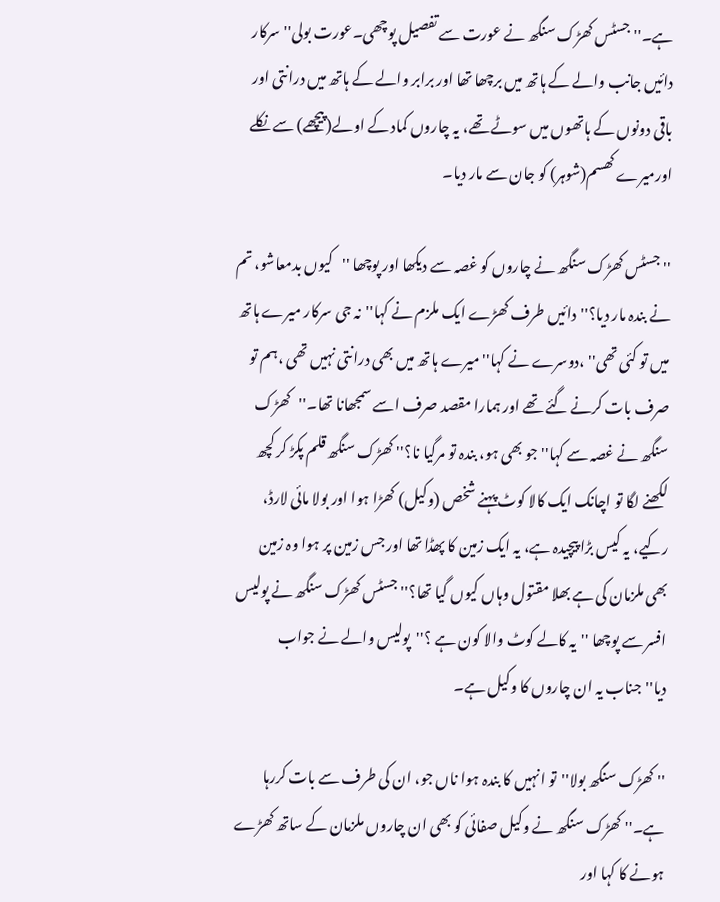ہے۔''جسٹس کھڑک سنگھ نے عورت سے تفصیل پوچھی۔عورت بولی''سرکار دائیں جانب والے کے ہاتھ میں برچھا تھا اور برابر والے کے ہاتھ میں درانتی اور باقی دونوں کے ہاتھوں میں سوٹے تھے، یہ چاروں کماد کے اولے(پیچھے) سے نکلے اورمیرے کھسم(شوہر) کو جان سے مار دیا۔

''جسٹس کھڑک سنگھ نے چاروں کو غصہ سے دیکھا اور پوچھا ''کیوں بدمعاشو، تم نے بندہ مار دیا؟''دائیں طرف کھڑے ایک ملزم نے کہا''نہ جی سرکار میرے ہاتھ میں تو کئی تھی'' ،دوسرے نے کہا'' میرے ہاتھ میں بھی درانتی نہیں تھی ،ہم تو صرف بات کرنے گئے تھے اور ہمارا مقصد صرف اسے سمجھانا تھا۔''کھڑک سنگھ نے غصہ سے کہا'' جو بھی ہو، بندہ تو مرگیا نا؟'' کھڑک سنگھ قلم پکڑ کر کچھ لکھنے لگا تو اچانک ایک کالا کوٹ پہنے شخص (وکیل) کھڑا ہوا اور بولا مائی لارڈ، رکیے، یہ کیس بڑا پیچیدہ ہے، یہ ایک زمین کا پھڈا تھا اور جس زمین پر ہوا وہ زمین بھی ملزمان کی ہے بھلا مقتول وہاں کیوں گیا تھا؟''جسٹس کھڑک سنگھ نے پولیس افسر سے پوچھا ''یہ کالے کوٹ والا کون ہے ؟''پولیس والے نے جواب دیا''جناب یہ ان چاروں کا وکیل ہے۔

'' کھڑک سنگھ بولا''تو انہیں کا بندہ ہوا ناں جو، ان کی طرف سے بات کررہا ہے۔'' کھڑک سنگھ نے وکیل صفائی کو بھی ان چاروں ملزمان کے ساتھ کھڑے ہونے کا کہا اور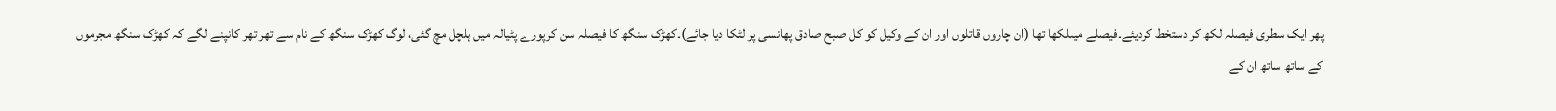پھر ایک سطری فیصلہ لکھ کر دستخط کردیئے۔فیصلے میںلکھا تھا (ان چاروں قاتلوں اور ان کے وکیل کو کل صبح صادق پھانسی پر لٹکا دیا جائے)۔کھڑک سنگھ کا فیصلہ سن کرپورے پٹیالہ میں ہلچل مچ گئی، لوگ کھڑک سنگھ کے نام سے تھر تھر کانپنے لگے کہ کھڑک سنگھ مجرموں کے ساتھ ساتھ ان کے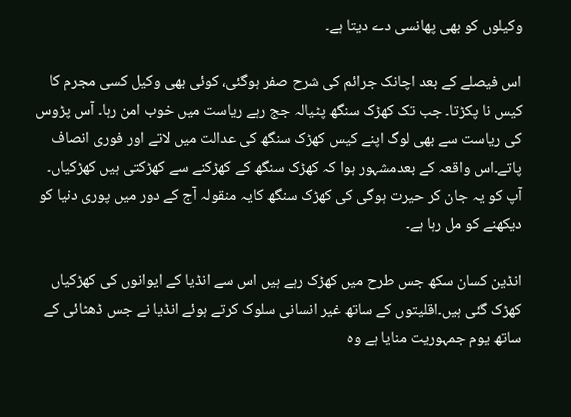وکیلوں کو بھی پھانسی دے دیتا ہے۔

اس فیصلے کے بعد اچانک جرائم کی شرح صفر ہوگئی، کوئی بھی وکیل کسی مجرم کا کیس نا پکڑتا۔ جب تک کھڑک سنگھ پٹیالہ جج رہے ریاست میں خوب امن رہا۔ آس پڑوس کی ریاست سے بھی لوگ اپنے کیس کھڑک سنگھ کی عدالت میں لاتے اور فوری انصاف پاتے۔اس واقعہ کے بعدمشہور ہوا کہ کھڑک سنگھ کے کھڑکنے سے کھڑکتی ہیں کھڑکیاں۔
آپ کو یہ جان کر حیرت ہوگی کی کھڑک سنگھ کایہ منقولہ آج کے دور میں پوری دنیا کو دیکھنے کو مل رہا ہے۔

انڈین کسان سکھ جس طرح میں کھڑک رہے ہیں اس سے انڈیا کے ایوانوں کی کھڑکیاں کھڑک گئی ہیں۔اقلیتوں کے ساتھ غیر انسانی سلوک کرتے ہوئے انڈیا نے جس ڈھٹائی کے ساتھ یوم جمہوریت منایا ہے وہ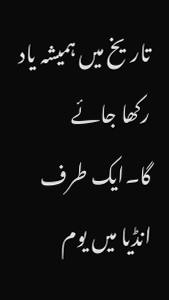تاریخ میں ہمیشہ یاد رکھا جائے گا۔ایک طرف انڈیا میں یوم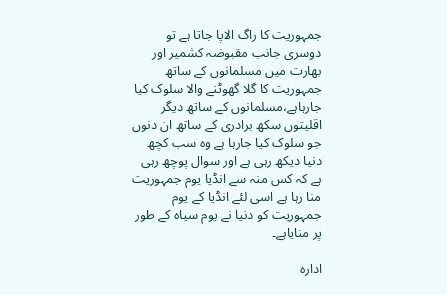جمہوریت کا راگ الاپا جاتا ہے تو دوسری جانب مقبوضہ کشمیر اور بھارت میں مسلمانوں کے ساتھ جمہوریت کا گلا گھوٹنے والا سلوک کیا جارہاہے،مسلمانوں کے ساتھ دیگر اقلیتوں سکھ برادری کے ساتھ ان دنوں جو سلوک کیا جارہا ہے وہ سب کچھ دنیا دیکھ رہی ہے اور سوال پوچھ رہی ہے کہ کس منہ سے انڈیا یوم جمہوریت منا رہا ہے اسی لئے انڈیا کے یوم جمہوریت کو دنیا نے یوم سیاہ کے طور پر منایاہے۔

ادارہ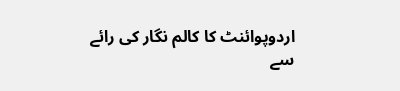اردوپوائنٹ کا کالم نگار کی رائے سے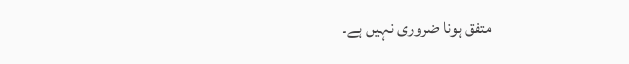متفق ہونا ضروری نہیں ہے۔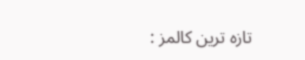تازہ ترین کالمز :